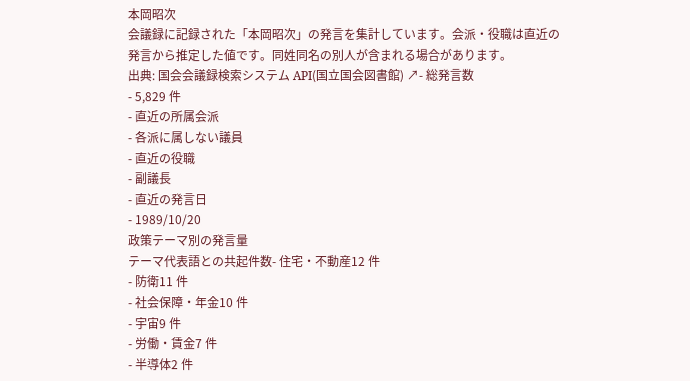本岡昭次
会議録に記録された「本岡昭次」の発言を集計しています。会派・役職は直近の発言から推定した値です。同姓同名の別人が含まれる場合があります。
出典: 国会会議録検索システム API(国立国会図書館) ↗- 総発言数
- 5,829 件
- 直近の所属会派
- 各派に属しない議員
- 直近の役職
- 副議長
- 直近の発言日
- 1989/10/20
政策テーマ別の発言量
テーマ代表語との共起件数- 住宅・不動産12 件
- 防衛11 件
- 社会保障・年金10 件
- 宇宙9 件
- 労働・賃金7 件
- 半導体2 件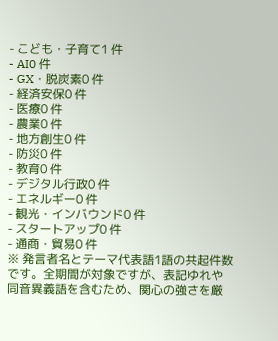- こども・子育て1 件
- AI0 件
- GX・脱炭素0 件
- 経済安保0 件
- 医療0 件
- 農業0 件
- 地方創生0 件
- 防災0 件
- 教育0 件
- デジタル行政0 件
- エネルギー0 件
- 観光・インバウンド0 件
- スタートアップ0 件
- 通商・貿易0 件
※ 発言者名とテーマ代表語1語の共起件数です。全期間が対象ですが、表記ゆれや 同音異義語を含むため、関心の強さを厳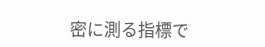密に測る指標で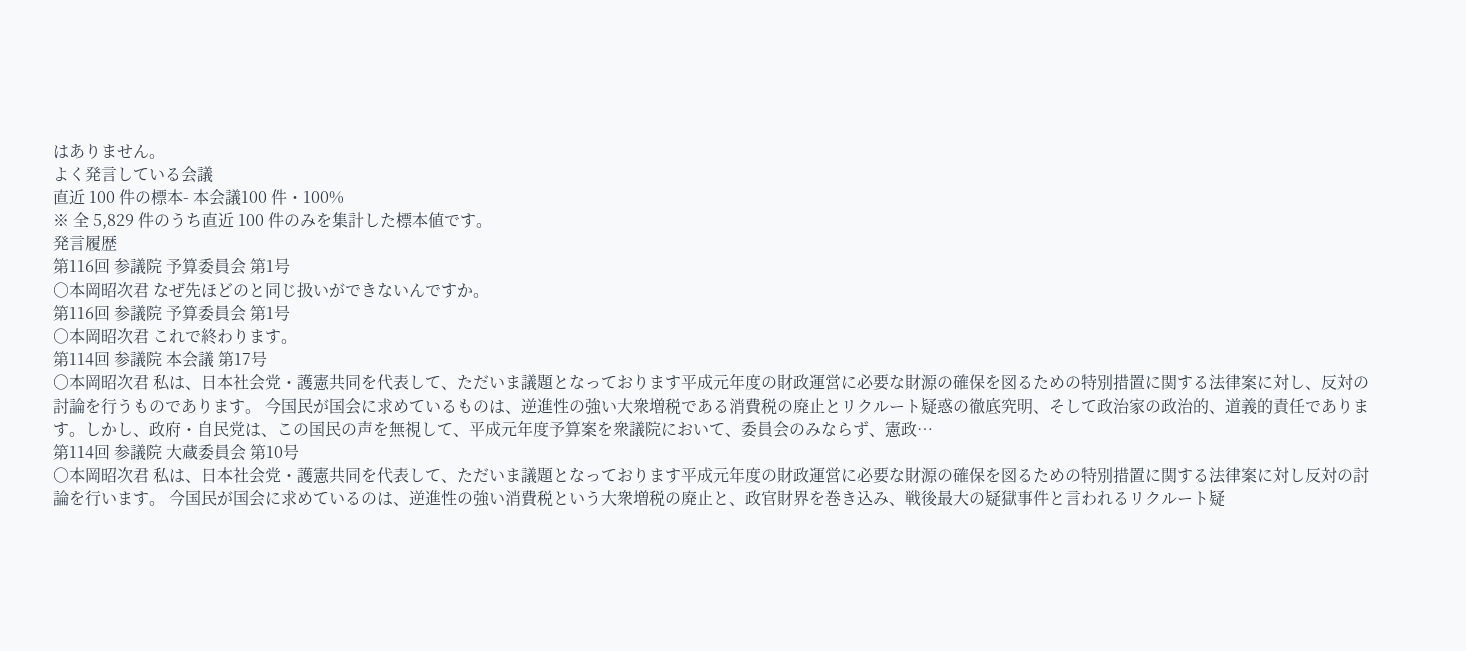はありません。
よく発言している会議
直近 100 件の標本- 本会議100 件・100%
※ 全 5,829 件のうち直近 100 件のみを集計した標本値です。
発言履歴
第116回 参議院 予算委員会 第1号
○本岡昭次君 なぜ先ほどのと同じ扱いができないんですか。
第116回 参議院 予算委員会 第1号
○本岡昭次君 これで終わります。
第114回 参議院 本会議 第17号
○本岡昭次君 私は、日本社会党・護憲共同を代表して、ただいま議題となっております平成元年度の財政運営に必要な財源の確保を図るための特別措置に関する法律案に対し、反対の討論を行うものであります。 今国民が国会に求めているものは、逆進性の強い大衆増税である消費税の廃止とリクルート疑惑の徹底究明、そして政治家の政治的、道義的責任であります。しかし、政府・自民党は、この国民の声を無視して、平成元年度予算案を衆議院において、委員会のみならず、憲政…
第114回 参議院 大蔵委員会 第10号
○本岡昭次君 私は、日本社会党・護憲共同を代表して、ただいま議題となっております平成元年度の財政運営に必要な財源の確保を図るための特別措置に関する法律案に対し反対の討論を行います。 今国民が国会に求めているのは、逆進性の強い消費税という大衆増税の廃止と、政官財界を巻き込み、戦後最大の疑獄事件と言われるリクルート疑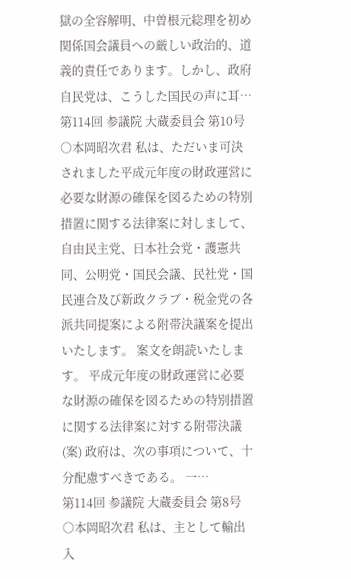獄の全容解明、中曽根元総理を初め関係国会議員への厳しい政治的、道義的責任であります。しかし、政府自民党は、こうした国民の声に耳…
第114回 参議院 大蔵委員会 第10号
○本岡昭次君 私は、ただいま可決されました平成元年度の財政運営に必要な財源の確保を図るための特別措置に関する法律案に対しまして、自由民主党、日本社会党・護憲共同、公明党・国民会議、民社党・国民連合及び新政クラブ・税金党の各派共同提案による附帯決議案を提出いたします。 案文を朗読いたします。 平成元年度の財政運営に必要な財源の確保を図るための特別措置に関する法律案に対する附帯決議(案) 政府は、次の事項について、十分配慮すべきである。 一…
第114回 参議院 大蔵委員会 第8号
○本岡昭次君 私は、主として輸出入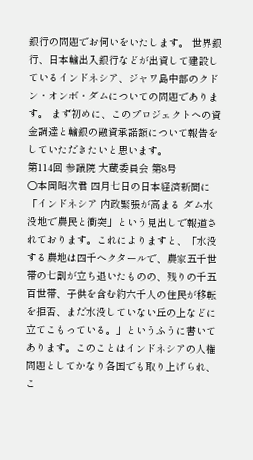銀行の問題でお伺いをいたします。 世界銀行、日本輸出入銀行などが出資して建設しているインドネシア、ジャワ島中部のクドン・オンボ・ダムについての問題であります。 まず初めに、このプロジェクトへの資金調達と輸銀の融資承諾額について報告をしていただきたいと思います。
第114回 参議院 大蔵委員会 第8号
○本岡昭次君 四月七日の日本経済新聞に「インドネシア 内政緊張が高まる ダム水没地で農民と衝突」という見出しで報道されております。これによりますと、「水没する農地は四千ヘクタールで、農家五千世帯の七割が立ち退いたものの、残りの千五百世帯、子供を含む約六千人の住民が移転を拒否、まだ水没していない丘の上などに立てこもっている。」というふうに書いてあります。このことはインドネシアの人権問題としてかなり各国でも取り上げられ、こ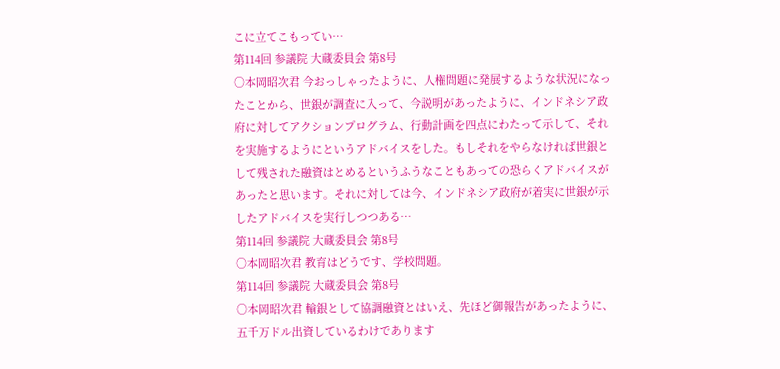こに立てこもってい…
第114回 参議院 大蔵委員会 第8号
○本岡昭次君 今おっしゃったように、人権問題に発展するような状況になったことから、世銀が調査に入って、今説明があったように、インドネシア政府に対してアクションプログラム、行動計画を四点にわたって示して、それを実施するようにというアドバイスをした。もしそれをやらなければ世銀として残された融資はとめるというふうなこともあっての恐らくアドバイスがあったと思います。それに対しては今、インドネシア政府が着実に世銀が示したアドバイスを実行しつつある…
第114回 参議院 大蔵委員会 第8号
○本岡昭次君 教育はどうです、学校問題。
第114回 参議院 大蔵委員会 第8号
○本岡昭次君 輸銀として協調融資とはいえ、先ほど御報告があったように、五千万ドル出資しているわけであります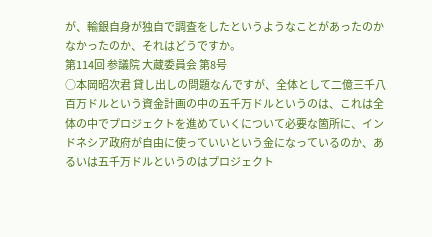が、輸銀自身が独自で調査をしたというようなことがあったのかなかったのか、それはどうですか。
第114回 参議院 大蔵委員会 第8号
○本岡昭次君 貸し出しの問題なんですが、全体として二億三千八百万ドルという資金計画の中の五千万ドルというのは、これは全体の中でプロジェクトを進めていくについて必要な箇所に、インドネシア政府が自由に使っていいという金になっているのか、あるいは五千万ドルというのはプロジェクト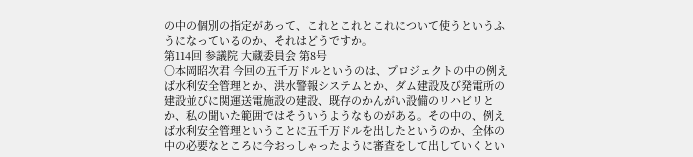の中の個別の指定があって、これとこれとこれについて使うというふうになっているのか、それはどうですか。
第114回 参議院 大蔵委員会 第8号
○本岡昭次君 今回の五千万ドルというのは、プロジェクトの中の例えば水利安全管理とか、洪水警報システムとか、ダム建設及び発電所の建設並びに関運送電施設の建設、既存のかんがい設備のリハビリとか、私の聞いた範囲ではそういうようなものがある。その中の、例えば水利安全管理ということに五千万ドルを出したというのか、全体の中の必要なところに今おっしゃったように審査をして出していくとい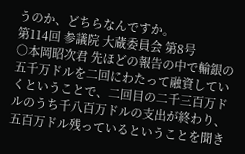うのか、どちらなんですか。
第114回 参議院 大蔵委員会 第8号
○本岡昭次君 先ほどの報告の中で輸銀の五千万ドルを二回にわたって融資していくということで、二回目の二千三百万ドルのうち千八百万ドルの支出が終わり、五百万ドル残っているということを聞き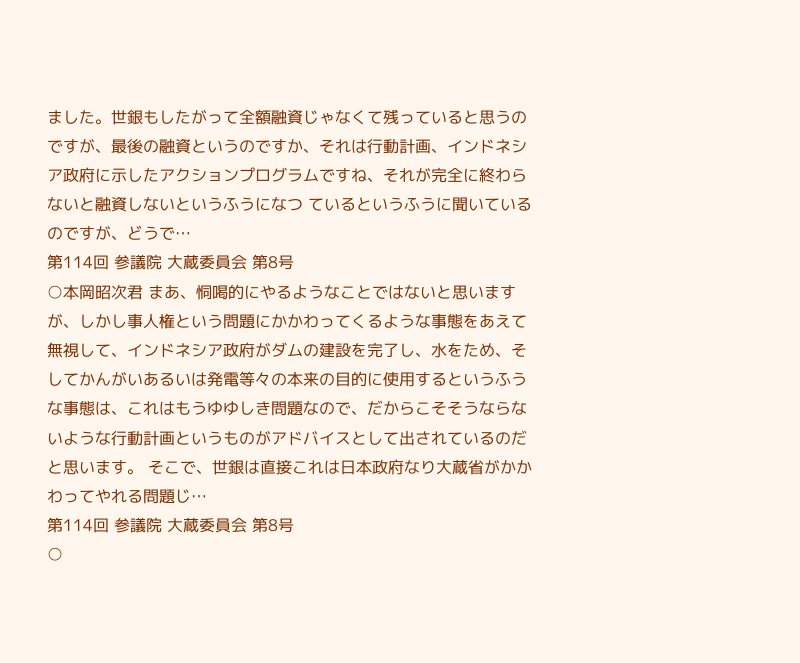ました。世銀もしたがって全額融資じゃなくて残っていると思うのですが、最後の融資というのですか、それは行動計画、インドネシア政府に示したアクションプログラムですね、それが完全に終わらないと融資しないというふうになつ ているというふうに聞いているのですが、どうで…
第114回 参議院 大蔵委員会 第8号
○本岡昭次君 まあ、恫喝的にやるようなことではないと思いますが、しかし事人権という問題にかかわってくるような事態をあえて無視して、インドネシア政府がダムの建設を完了し、水をため、そしてかんがいあるいは発電等々の本来の目的に使用するというふうな事態は、これはもうゆゆしき問題なので、だからこそそうならないような行動計画というものがアドバイスとして出されているのだと思います。 そこで、世銀は直接これは日本政府なり大蔵省がかかわってやれる問題じ…
第114回 参議院 大蔵委員会 第8号
○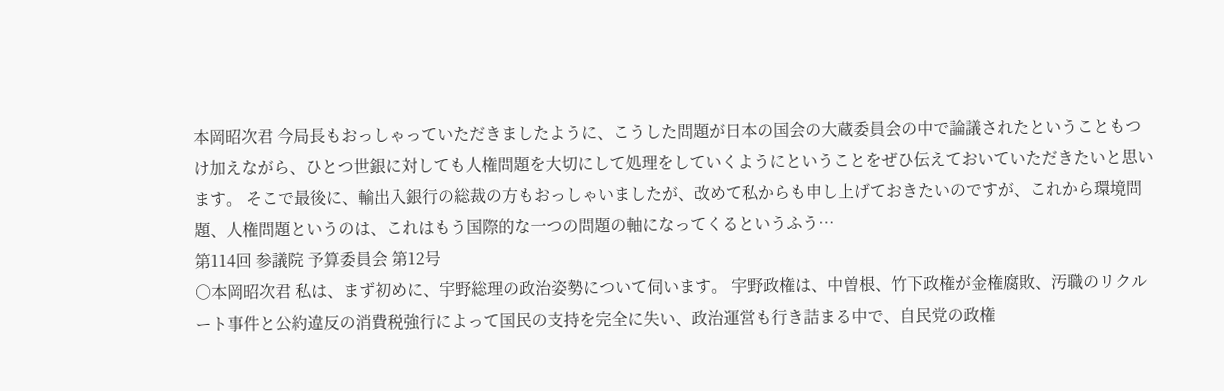本岡昭次君 今局長もおっしゃっていただきましたように、こうした問題が日本の国会の大蔵委員会の中で論議されたということもつけ加えながら、ひとつ世銀に対しても人権問題を大切にして処理をしていくようにということをぜひ伝えておいていただきたいと思います。 そこで最後に、輸出入銀行の総裁の方もおっしゃいましたが、改めて私からも申し上げておきたいのですが、これから環境問題、人権問題というのは、これはもう国際的な一つの問題の軸になってくるというふう…
第114回 参議院 予算委員会 第12号
○本岡昭次君 私は、まず初めに、宇野総理の政治姿勢について伺います。 宇野政権は、中曽根、竹下政権が金権腐敗、汚職のリクルート事件と公約違反の消費税強行によって国民の支持を完全に失い、政治運営も行き詰まる中で、自民党の政権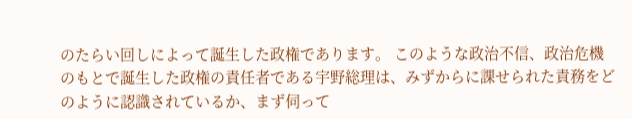のたらい回しによって誕生した政権であります。 このような政治不信、政治危機のもとで誕生した政権の責任者である宇野総理は、みずからに課せられた責務をどのように認識されているか、まず伺って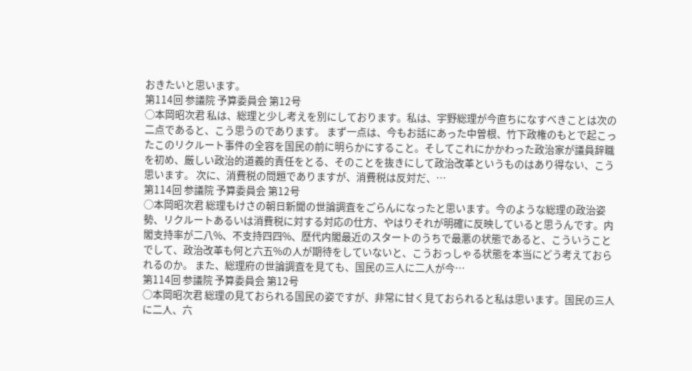おきたいと思います。
第114回 参議院 予算委員会 第12号
○本岡昭次君 私は、総理と少し考えを別にしております。私は、宇野総理が今直ちになすべきことは次の二点であると、こう思うのであります。 まず一点は、今もお話にあった中曽根、竹下政権のもとで起こったこのリクルート事件の全容を国民の前に明らかにすること。そしてこれにかかわった政治家が議員辞職を初め、厳しい政治的道義的責任をとる、そのことを抜きにして政治改革というものはあり得ない、こう思います。 次に、消費税の問題でありますが、消費税は反対だ、…
第114回 参議院 予算委員会 第12号
○本岡昭次君 総理もけさの朝日新聞の世論調査をごらんになったと思います。今のような総理の政治姿勢、リクルートあるいは消費税に対する対応の仕方、やはりそれが明確に反映していると思うんです。内閣支持率が二八%、不支持四四%、歴代内閣最近のスタートのうちで最悪の状態であると、こういうことでして、政治改革も何と六五%の人が期待をしていないと、こうおっしゃる状態を本当にどう考えておられるのか。 また、総理府の世論調査を見ても、国民の三人に二人が今…
第114回 参議院 予算委員会 第12号
○本岡昭次君 総理の見ておられる国民の姿ですが、非常に甘く見ておられると私は思います。国民の三人に二人、六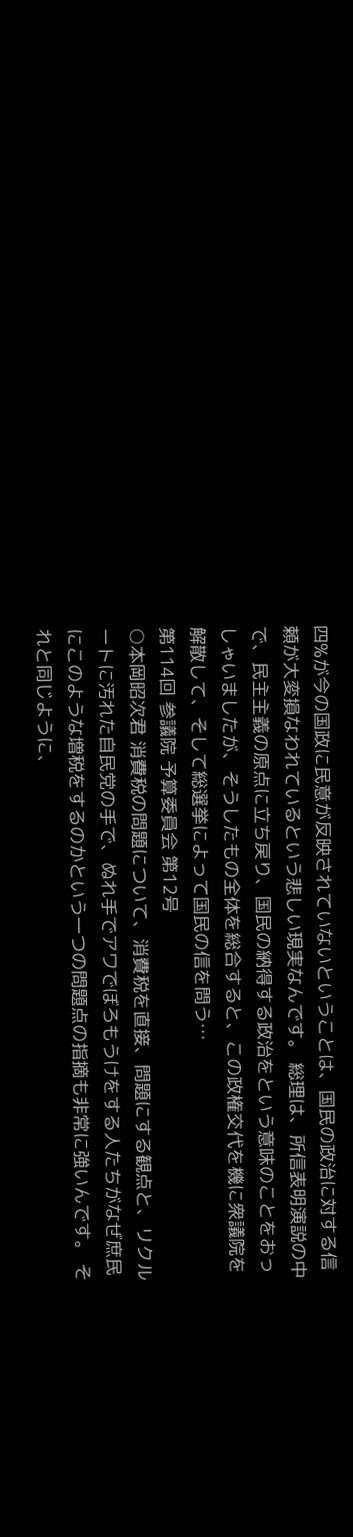四%が今の国政に民意が反映されていないということは、国民の政治に対する信頼が大変損なわれているという悲しい現実なんです。 総理は、所信表明演説の中で、民主主義の原点に立ち戻り、国民の納得する政治をという意味のことをおっしゃいましたが、そうしたもの全体を総合すると、この政権交代を機に衆議院を解散して、そして総選挙によって国民の信を問う…
第114回 参議院 予算委員会 第12号
○本岡昭次君 消費税の問題について、消費税を直接、問題にする観点と、リクルートに汚れた自民党の手で、ぬれ手でアワでぼろもうけをする人たちがなぜ庶民にこのような増税をするのかという一つの問題点の指摘も非常に強いんです。 それと同じように、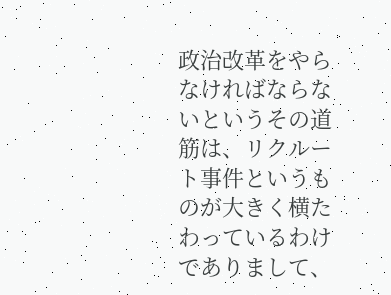政治改革をやらなければならないというその道筋は、リクルート事件というものが大きく横たわっているわけでありまして、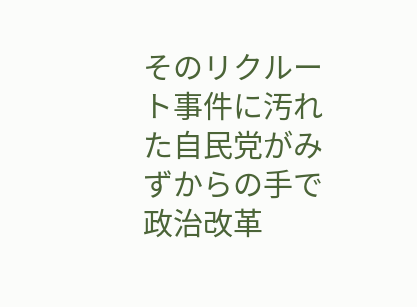そのリクルート事件に汚れた自民党がみずからの手で政治改革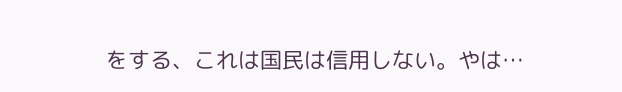をする、これは国民は信用しない。やは…